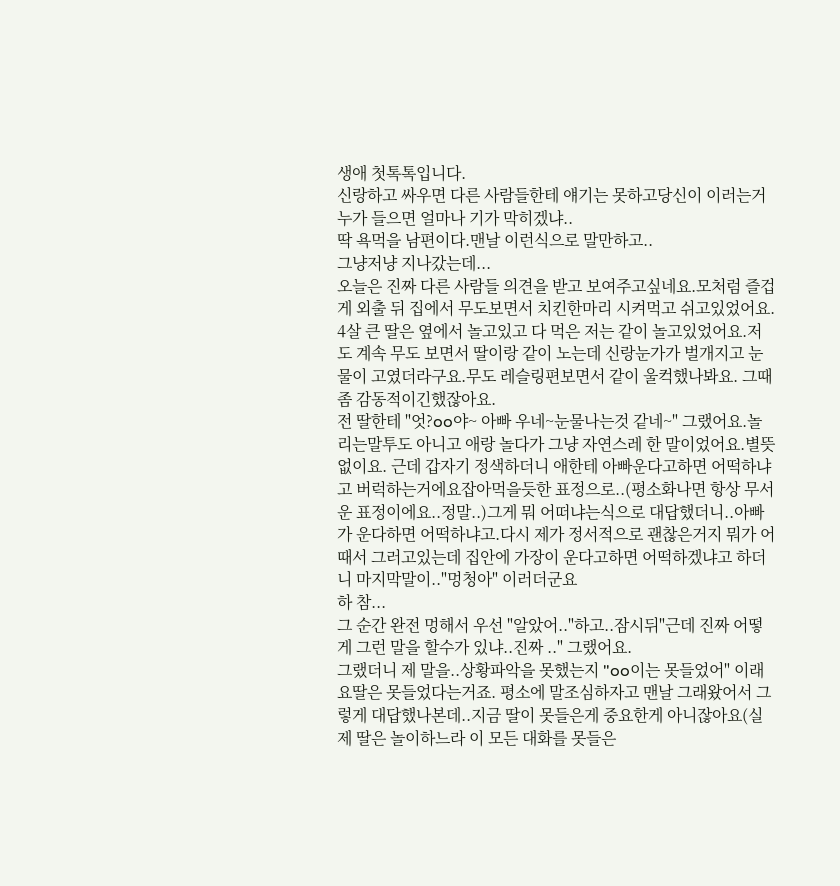생애 첫톡톡입니다.
신랑하고 싸우면 다른 사람들한테 얘기는 못하고당신이 이러는거 누가 들으면 얼마나 기가 막히겠냐..
딱 욕먹을 남편이다.맨날 이런식으로 말만하고..
그냥저냥 지나갔는데...
오늘은 진짜 다른 사람들 의견을 받고 보여주고싶네요.모처럼 즐겁게 외출 뒤 집에서 무도보면서 치킨한마리 시켜먹고 쉬고있었어요.
4살 큰 딸은 옆에서 놀고있고 다 먹은 저는 같이 놀고있었어요.저도 계속 무도 보면서 딸이랑 같이 노는데 신랑눈가가 벌개지고 눈물이 고였더라구요.무도 레슬링편보면서 같이 울컥했나봐요. 그때 좀 감동적이긴했잖아요.
전 딸한테 "엇?oo야~ 아빠 우네~눈물나는것 같네~" 그랬어요.놀리는말투도 아니고 애랑 놀다가 그냥 자연스레 한 말이었어요.별뜻없이요. 근데 갑자기 정색하더니 애한테 아빠운다고하면 어떡하냐고 버럭하는거에요잡아먹을듯한 표정으로..(평소화나면 항상 무서운 표정이에요..정말..)그게 뭐 어떠냐는식으로 대답했더니..아빠가 운다하면 어떡하냐고.다시 제가 정서적으로 괜찮은거지 뭐가 어때서 그러고있는데 집안에 가장이 운다고하면 어떡하겠냐고 하더니 마지막말이.."멍청아" 이러더군요
하 참...
그 순간 완전 멍해서 우선 "알았어.."하고..잠시뒤"근데 진짜 어떻게 그런 말을 할수가 있냐..진짜 .." 그랬어요.
그랬더니 제 말을..상황파악을 못했는지 "oo이는 못들었어" 이래요딸은 못들었다는거죠. 평소에 말조심하자고 맨날 그래왔어서 그렇게 대답했나본데..지금 딸이 못들은게 중요한게 아니잖아요(실제 딸은 놀이하느라 이 모든 대화를 못들은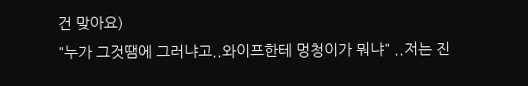건 맞아요)
"누가 그것땜에 그러냐고..와이프한테 멍청이가 뭐냐" ..저는 진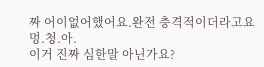짜 어이없어했어요.완전 충격적이더라고요
멍.청.아.
이거 진짜 심한말 아닌가요?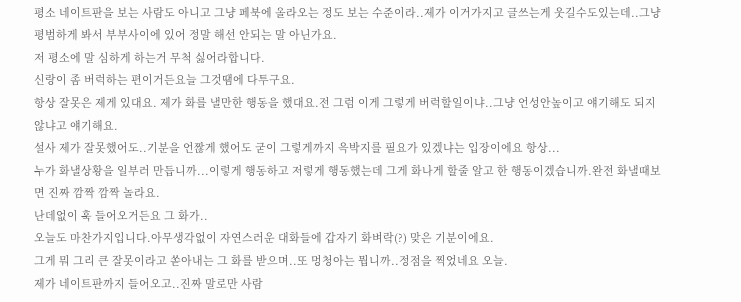평소 네이트판을 보는 사람도 아니고 그냥 페북에 올라오는 정도 보는 수준이라..제가 이거가지고 글쓰는게 웃길수도있는데..그냥 평범하게 봐서 부부사이에 있어 정말 해선 안되는 말 아닌가요.
저 평소에 말 심하게 하는거 무척 싫어라합니다.
신랑이 좀 버럭하는 편이거든요늘 그것땜에 다투구요.
항상 잘못은 제게 있대요. 제가 화를 낼만한 행동을 했대요.전 그럼 이게 그렇게 버럭할일이냐..그냥 언성안높이고 얘기해도 되지않냐고 얘기해요.
설사 제가 잘못했어도..기분을 언짢게 했어도 굳이 그렇게까지 윽박지를 필요가 있겠냐는 입장이에요 항상...
누가 화낼상황을 일부러 만듭니까...이렇게 행동하고 저렇게 행동했는데 그게 화나게 할줄 알고 한 행동이겠습니까.완전 화낼때보면 진짜 깜짝 깜짝 놀라요.
난데없이 훅 들어오거든요 그 화가..
오늘도 마찬가지입니다.아무생각없이 자연스러운 대화들에 갑자기 화벼락(?) 맞은 기분이에요.
그게 뭐 그리 큰 잘못이라고 쏟아내는 그 화를 받으며..또 멍청아는 뭡니까..정점을 찍었네요 오늘.
제가 네이트판까지 들어오고..진짜 말로만 사람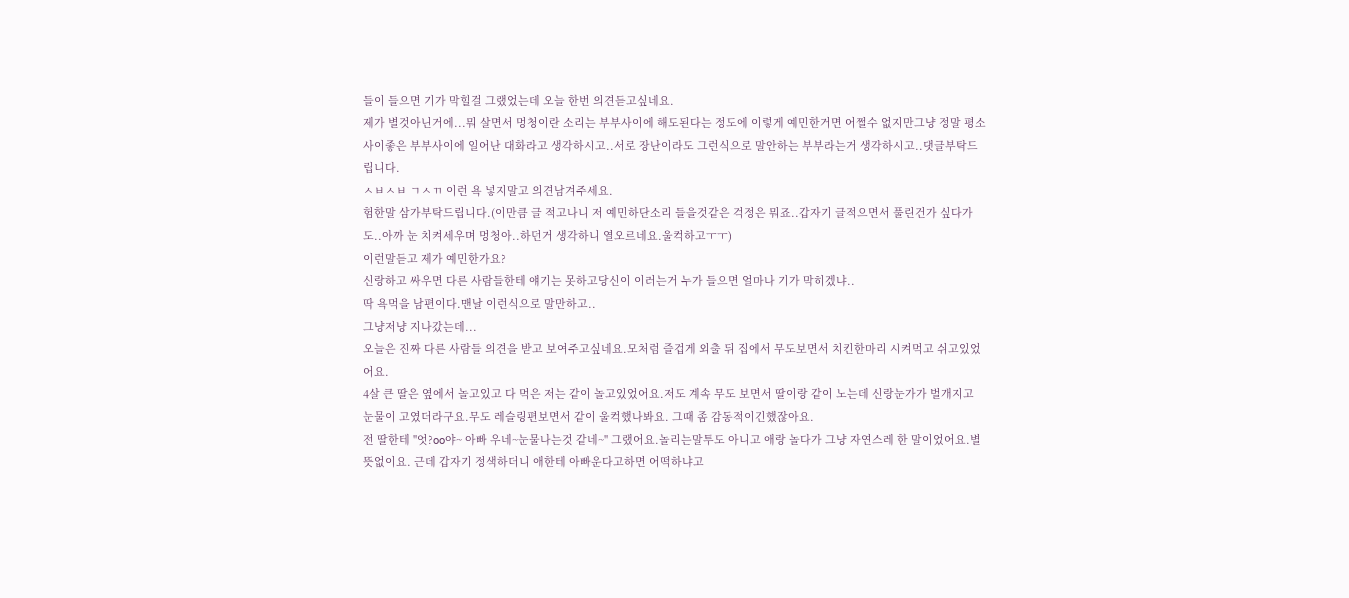들이 들으면 기가 막힐걸 그랬었는데 오늘 한번 의견듣고싶네요.
제가 별것아닌거에...뭐 살면서 멍청이란 소리는 부부사이에 해도된다는 정도에 이렇게 예민한거면 어쩔수 없지만그냥 정말 평소 사이좋은 부부사이에 일어난 대화라고 생각하시고..서로 장난이라도 그런식으로 말안하는 부부라는거 생각하시고..댓글부탁드립니다.
ㅅㅂㅅㅂ ㄱㅅㄲ 이런 욕 넣지말고 의견남겨주세요.
험한말 삼가부탁드립니다.(이만큼 글 적고나니 저 예민하단소리 들을것같은 걱정은 뭐죠..갑자기 글적으면서 풀린건가 싶다가도..아까 눈 치켜세우며 멍청아..하던거 생각하니 열오르네요.울컥하고ㅜㅜ)
이런말듣고 제가 예민한가요?
신랑하고 싸우면 다른 사람들한테 얘기는 못하고당신이 이러는거 누가 들으면 얼마나 기가 막히겠냐..
딱 욕먹을 남편이다.맨날 이런식으로 말만하고..
그냥저냥 지나갔는데...
오늘은 진짜 다른 사람들 의견을 받고 보여주고싶네요.모처럼 즐겁게 외출 뒤 집에서 무도보면서 치킨한마리 시켜먹고 쉬고있었어요.
4살 큰 딸은 옆에서 놀고있고 다 먹은 저는 같이 놀고있었어요.저도 계속 무도 보면서 딸이랑 같이 노는데 신랑눈가가 벌개지고 눈물이 고였더라구요.무도 레슬링편보면서 같이 울컥했나봐요. 그때 좀 감동적이긴했잖아요.
전 딸한테 "엇?oo야~ 아빠 우네~눈물나는것 같네~" 그랬어요.놀리는말투도 아니고 애랑 놀다가 그냥 자연스레 한 말이었어요.별뜻없이요. 근데 갑자기 정색하더니 애한테 아빠운다고하면 어떡하냐고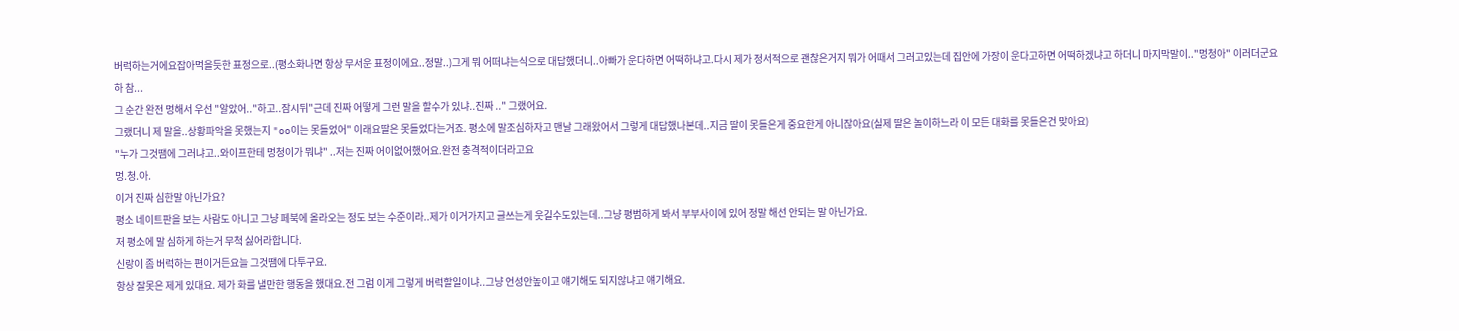버럭하는거에요잡아먹을듯한 표정으로..(평소화나면 항상 무서운 표정이에요..정말..)그게 뭐 어떠냐는식으로 대답했더니..아빠가 운다하면 어떡하냐고.다시 제가 정서적으로 괜찮은거지 뭐가 어때서 그러고있는데 집안에 가장이 운다고하면 어떡하겠냐고 하더니 마지막말이.."멍청아" 이러더군요
하 참...
그 순간 완전 멍해서 우선 "알았어.."하고..잠시뒤"근데 진짜 어떻게 그런 말을 할수가 있냐..진짜 .." 그랬어요.
그랬더니 제 말을..상황파악을 못했는지 "oo이는 못들었어" 이래요딸은 못들었다는거죠. 평소에 말조심하자고 맨날 그래왔어서 그렇게 대답했나본데..지금 딸이 못들은게 중요한게 아니잖아요(실제 딸은 놀이하느라 이 모든 대화를 못들은건 맞아요)
"누가 그것땜에 그러냐고..와이프한테 멍청이가 뭐냐" ..저는 진짜 어이없어했어요.완전 충격적이더라고요
멍.청.아.
이거 진짜 심한말 아닌가요?
평소 네이트판을 보는 사람도 아니고 그냥 페북에 올라오는 정도 보는 수준이라..제가 이거가지고 글쓰는게 웃길수도있는데..그냥 평범하게 봐서 부부사이에 있어 정말 해선 안되는 말 아닌가요.
저 평소에 말 심하게 하는거 무척 싫어라합니다.
신랑이 좀 버럭하는 편이거든요늘 그것땜에 다투구요.
항상 잘못은 제게 있대요. 제가 화를 낼만한 행동을 했대요.전 그럼 이게 그렇게 버럭할일이냐..그냥 언성안높이고 얘기해도 되지않냐고 얘기해요.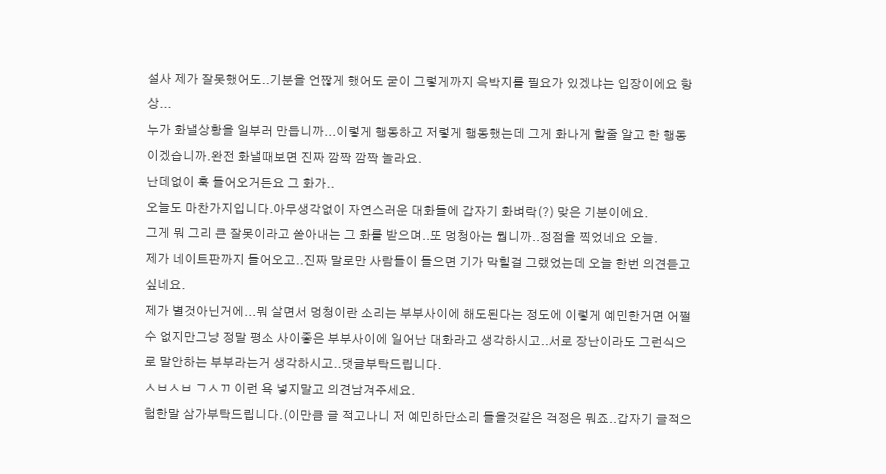설사 제가 잘못했어도..기분을 언짢게 했어도 굳이 그렇게까지 윽박지를 필요가 있겠냐는 입장이에요 항상...
누가 화낼상황을 일부러 만듭니까...이렇게 행동하고 저렇게 행동했는데 그게 화나게 할줄 알고 한 행동이겠습니까.완전 화낼때보면 진짜 깜짝 깜짝 놀라요.
난데없이 훅 들어오거든요 그 화가..
오늘도 마찬가지입니다.아무생각없이 자연스러운 대화들에 갑자기 화벼락(?) 맞은 기분이에요.
그게 뭐 그리 큰 잘못이라고 쏟아내는 그 화를 받으며..또 멍청아는 뭡니까..정점을 찍었네요 오늘.
제가 네이트판까지 들어오고..진짜 말로만 사람들이 들으면 기가 막힐걸 그랬었는데 오늘 한번 의견듣고싶네요.
제가 별것아닌거에...뭐 살면서 멍청이란 소리는 부부사이에 해도된다는 정도에 이렇게 예민한거면 어쩔수 없지만그냥 정말 평소 사이좋은 부부사이에 일어난 대화라고 생각하시고..서로 장난이라도 그런식으로 말안하는 부부라는거 생각하시고..댓글부탁드립니다.
ㅅㅂㅅㅂ ㄱㅅㄲ 이런 욕 넣지말고 의견남겨주세요.
험한말 삼가부탁드립니다.(이만큼 글 적고나니 저 예민하단소리 들을것같은 걱정은 뭐죠..갑자기 글적으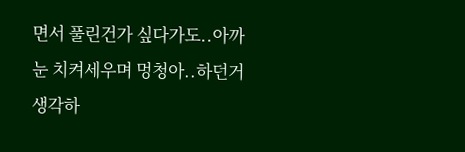면서 풀린건가 싶다가도..아까 눈 치켜세우며 멍청아..하던거 생각하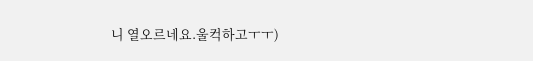니 열오르네요.울컥하고ㅜㅜ)